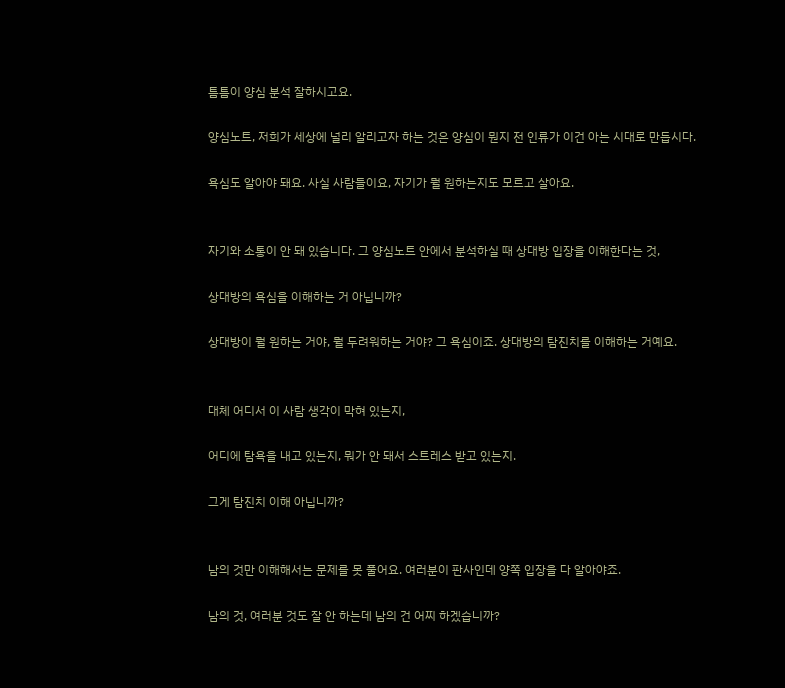틈틈이 양심 분석 잘하시고요.

양심노트, 저희가 세상에 널리 알리고자 하는 것은 양심이 뭔지 전 인류가 이건 아는 시대로 만듭시다.

욕심도 알아야 돼요. 사실 사람들이요, 자기가 뭘 원하는지도 모르고 살아요.


자기와 소통이 안 돼 있습니다. 그 양심노트 안에서 분석하실 때 상대방 입장을 이해한다는 것,

상대방의 욕심을 이해하는 거 아닙니까?

상대방이 뭘 원하는 거야, 뭘 두려워하는 거야? 그 욕심이죠. 상대방의 탐진치를 이해하는 거예요.


대체 어디서 이 사람 생각이 막혀 있는지,

어디에 탐욕을 내고 있는지, 뭐가 안 돼서 스트레스 받고 있는지.

그게 탐진치 이해 아닙니까?


남의 것만 이해해서는 문제를 못 풀어요. 여러분이 판사인데 양쪽 입장을 다 알아야죠.

남의 것, 여러분 것도 잘 안 하는데 남의 건 어찌 하겠습니까?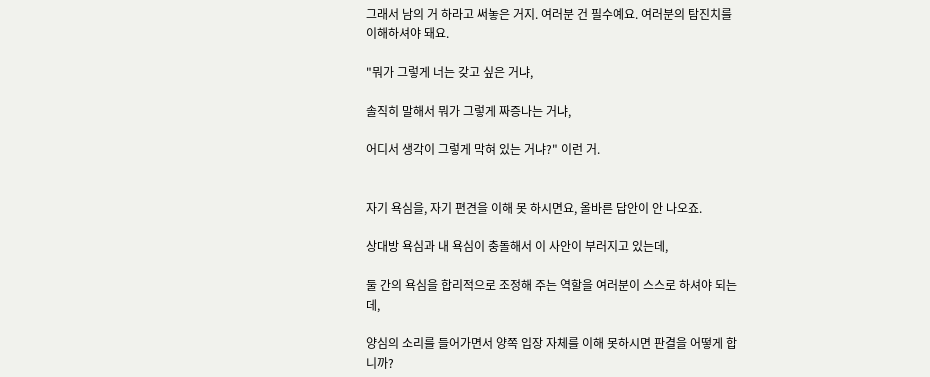그래서 남의 거 하라고 써놓은 거지. 여러분 건 필수예요. 여러분의 탐진치를 이해하셔야 돼요.

"뭐가 그렇게 너는 갖고 싶은 거냐,

솔직히 말해서 뭐가 그렇게 짜증나는 거냐,

어디서 생각이 그렇게 막혀 있는 거냐?" 이런 거.


자기 욕심을, 자기 편견을 이해 못 하시면요, 올바른 답안이 안 나오죠.

상대방 욕심과 내 욕심이 충돌해서 이 사안이 부러지고 있는데,

둘 간의 욕심을 합리적으로 조정해 주는 역할을 여러분이 스스로 하셔야 되는데,

양심의 소리를 들어가면서 양쪽 입장 자체를 이해 못하시면 판결을 어떻게 합니까?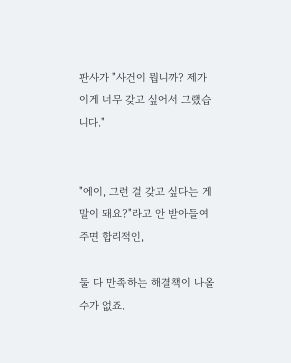판사가 "사건이 뭡니까? 제가 이게 너무 갖고 싶어서 그랬습니다."


"에이, 그런 걸 갖고 싶다는 게 말이 돼요?"라고 안 받아들여 주면 합리적인,

둘 다 만족하는 해결책이 나올 수가 없죠.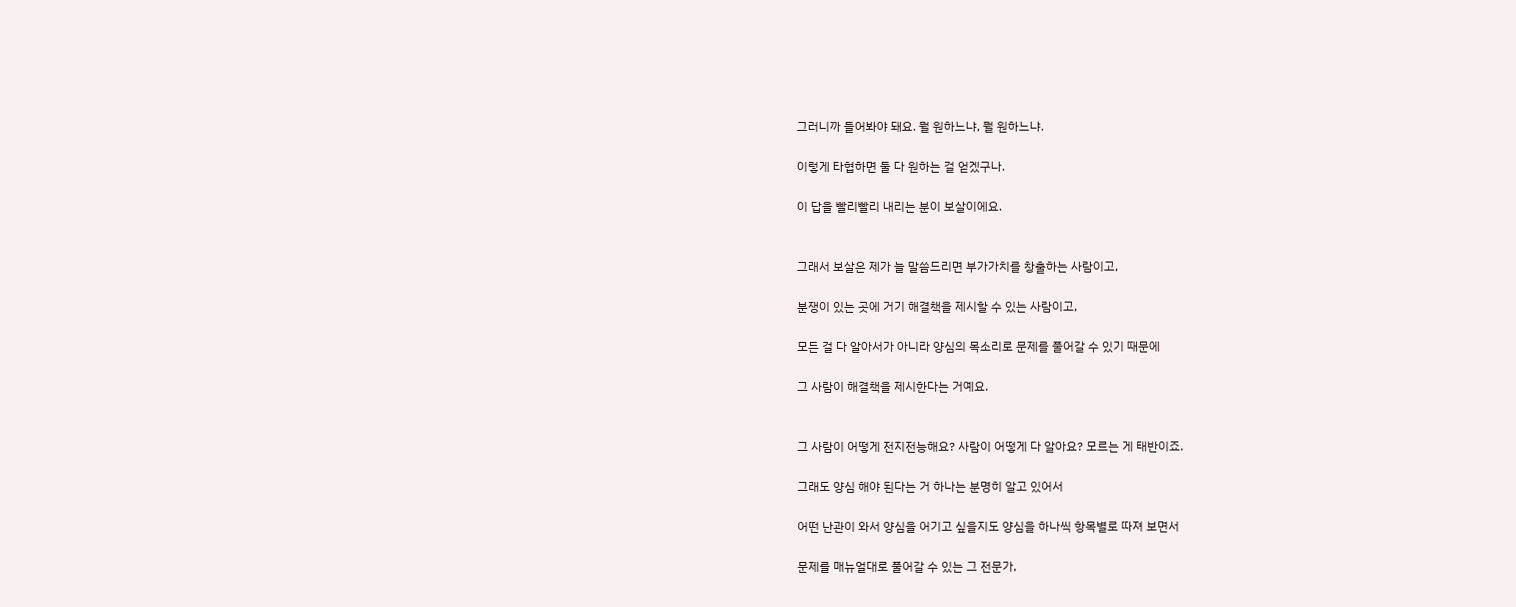그러니까 들어봐야 돼요. 뭘 원하느냐, 뭘 원하느냐.

이렇게 타협하면 둘 다 원하는 걸 얻겠구나.

이 답을 빨리빨리 내리는 분이 보살이에요.


그래서 보살은 제가 늘 말씀드리면 부가가치를 창출하는 사람이고,

분쟁이 있는 곳에 거기 해결책을 제시할 수 있는 사람이고,

모든 걸 다 알아서가 아니라 양심의 목소리로 문제를 풀어갈 수 있기 때문에

그 사람이 해결책을 제시한다는 거예요.


그 사람이 어떻게 전지전능해요? 사람이 어떻게 다 알아요? 모르는 게 태반이죠.

그래도 양심 해야 된다는 거 하나는 분명히 알고 있어서

어떤 난관이 와서 양심을 어기고 싶을지도 양심을 하나씩 항목별로 따져 보면서

문제를 매뉴얼대로 풀어갈 수 있는 그 전문가,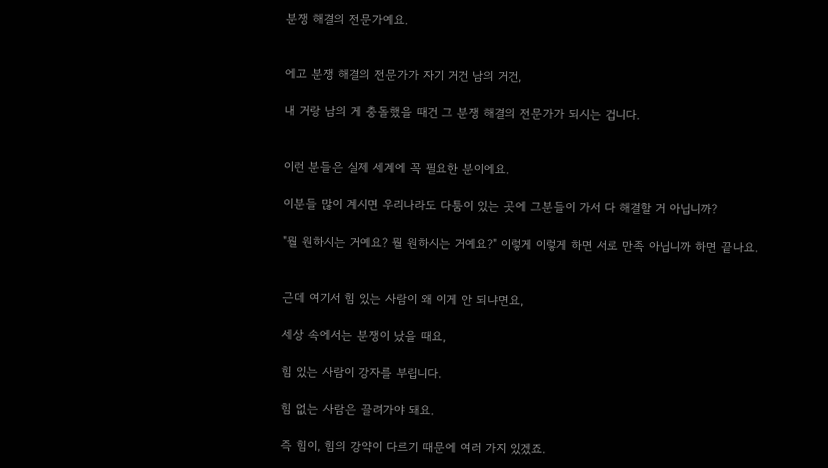분쟁 해결의 전문가예요.


에고 분쟁 해결의 전문가가 자기 거건 남의 거건,

내 거랑 남의 게 충돌했을 때건 그 분쟁 해결의 전문가가 되시는 겁니다.


이런 분들은 실제 세계에 꼭 필요한 분이에요.

이분들 많이 계시면 우리나라도 다툼이 있는 곳에 그분들이 가서 다 해결할 거 아닙니까?

"뭘 원하시는 거예요? 뭘 원하시는 거예요?" 이렇게 이렇게 하면 서로 만족 아닙니까 하면 끝나요.


근데 여기서 힘 있는 사람이 왜 이게 안 되냐면요,

세상 속에서는 분쟁이 났을 때요,

힘 있는 사람이 강자를 부립니다.

힘 없는 사람은 끌려가야 돼요.

즉 힘이, 힘의 강약이 다르기 때문에 여러 가지 있겠죠.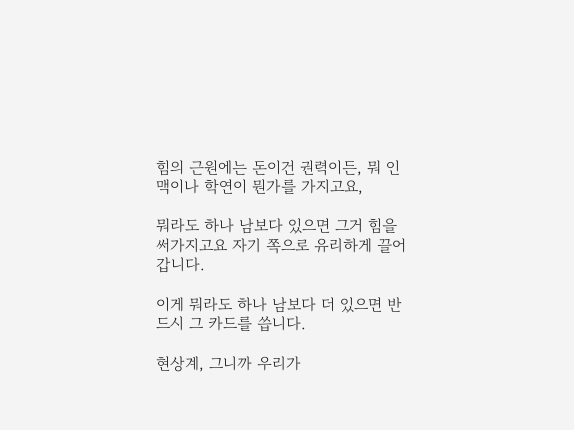힘의 근원에는 돈이건 권력이든, 뭐 인맥이나 학연이 뭔가를 가지고요,

뭐라도 하나 남보다 있으면 그거 힘을 써가지고요 자기 쪽으로 유리하게 끌어갑니다.

이게 뭐라도 하나 남보다 더 있으면 반드시 그 카드를 씁니다.

현상계, 그니까 우리가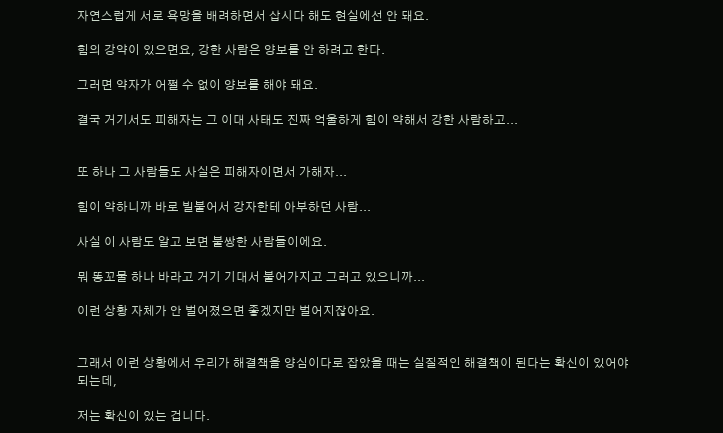자연스럽게 서로 욕망을 배려하면서 삽시다 해도 현실에선 안 돼요.

힘의 강약이 있으면요, 강한 사람은 양보를 안 하려고 한다.

그러면 약자가 어쩔 수 없이 양보를 해야 돼요.

결국 거기서도 피해자는 그 이대 사태도 진짜 억울하게 힘이 약해서 강한 사람하고...


또 하나 그 사람들도 사실은 피해자이면서 가해자...

힘이 약하니까 바로 빌붙어서 강자한테 아부하던 사람...

사실 이 사람도 알고 보면 불쌍한 사람들이에요.

뭐 똥꼬물 하나 바라고 거기 기대서 붙어가지고 그러고 있으니까...

이런 상황 자체가 안 벌어졌으면 좋겠지만 벌어지잖아요.


그래서 이런 상황에서 우리가 해결책을 양심이다로 잡았을 때는 실질적인 해결책이 된다는 확신이 있어야 되는데,

저는 확신이 있는 겁니다.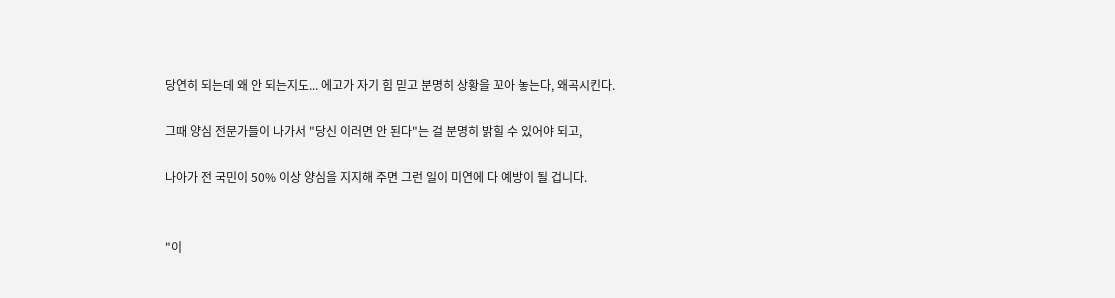당연히 되는데 왜 안 되는지도... 에고가 자기 힘 믿고 분명히 상황을 꼬아 놓는다, 왜곡시킨다.

그때 양심 전문가들이 나가서 "당신 이러면 안 된다"는 걸 분명히 밝힐 수 있어야 되고,

나아가 전 국민이 50% 이상 양심을 지지해 주면 그런 일이 미연에 다 예방이 될 겁니다.


"이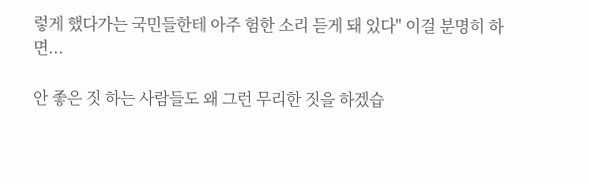렇게 했다가는 국민들한테 아주 험한 소리 듣게 돼 있다" 이걸 분명히 하면...

안 좋은 짓 하는 사람들도 왜 그런 무리한 짓을 하겠습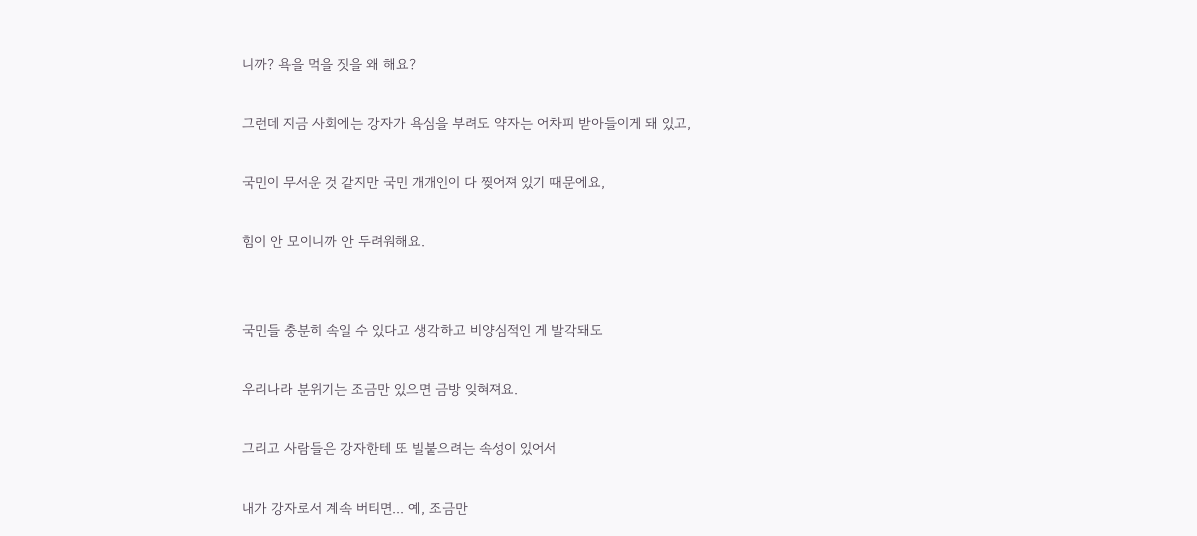니까? 욕을 먹을 짓을 왜 해요?

그런데 지금 사회에는 강자가 욕심을 부려도 약자는 어차피 받아들이게 돼 있고,

국민이 무서운 것 같지만 국민 개개인이 다 찢어져 있기 때문에요,

힘이 안 모이니까 안 두려워해요.


국민들 충분히 속일 수 있다고 생각하고 비양심적인 게 발각돼도

우리나라 분위기는 조금만 있으면 금방 잊혀져요.

그리고 사람들은 강자한테 또 빌붙으려는 속성이 있어서

내가 강자로서 계속 버티면... 예, 조금만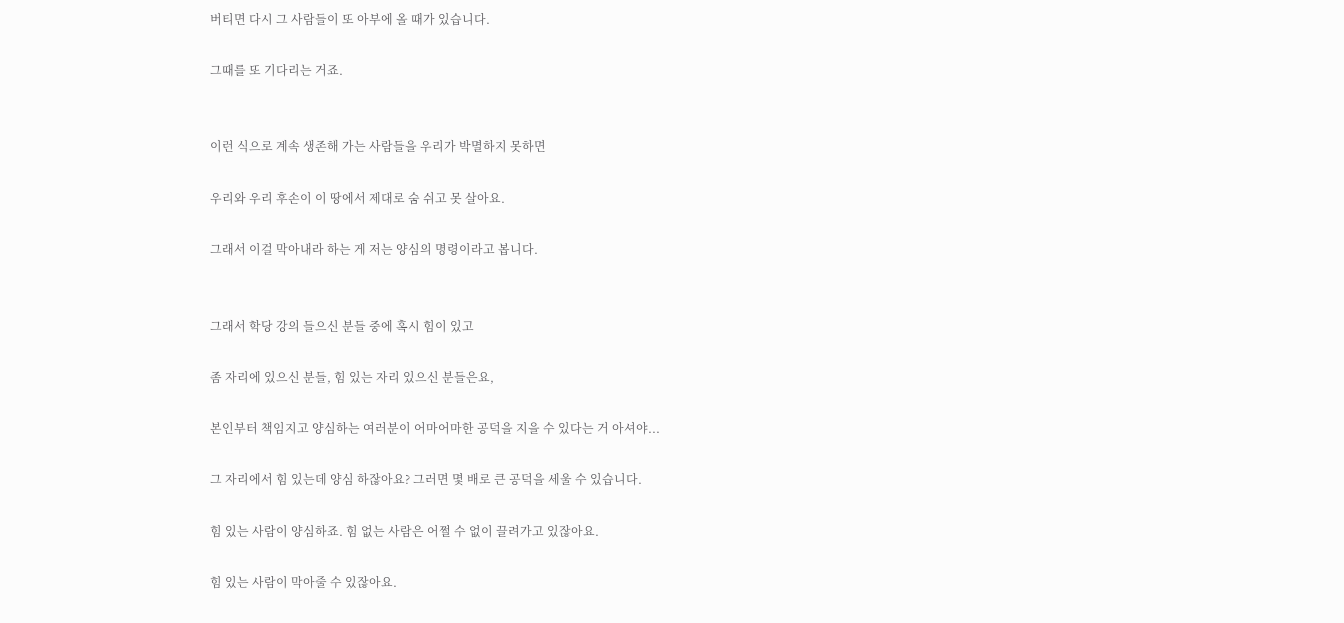버티면 다시 그 사람들이 또 아부에 올 때가 있습니다.

그때를 또 기다리는 거죠.


이런 식으로 계속 생존해 가는 사람들을 우리가 박멸하지 못하면

우리와 우리 후손이 이 땅에서 제대로 숨 쉬고 못 살아요.

그래서 이걸 막아내라 하는 게 저는 양심의 명령이라고 봅니다.


그래서 학당 강의 들으신 분들 중에 혹시 힘이 있고

좀 자리에 있으신 분들, 힘 있는 자리 있으신 분들은요,

본인부터 책임지고 양심하는 여러분이 어마어마한 공덕을 지을 수 있다는 거 아셔야...

그 자리에서 힘 있는데 양심 하잖아요? 그러면 몇 배로 큰 공덕을 세울 수 있습니다.

힘 있는 사람이 양심하죠. 힘 없는 사람은 어쩔 수 없이 끌려가고 있잖아요.

힘 있는 사람이 막아줄 수 있잖아요.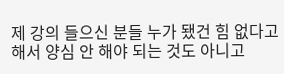제 강의 들으신 분들 누가 됐건 힘 없다고 해서 양심 안 해야 되는 것도 아니고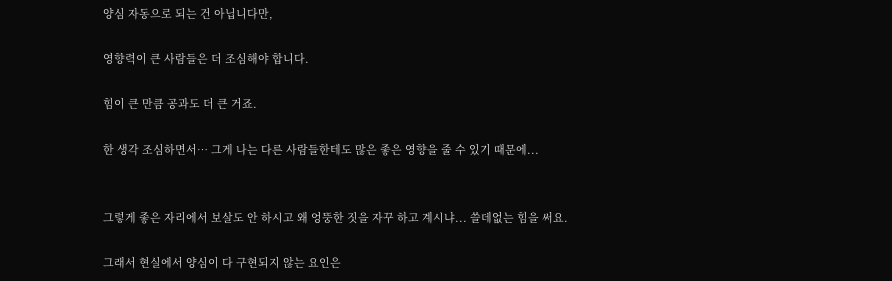양심 자동으로 되는 건 아닙니다만,

영향력이 큰 사람들은 더 조심해야 합니다.

힘이 큰 만큼 공과도 더 큰 거죠.

한 생각 조심하면서… 그게 나는 다른 사람들한테도 많은 좋은 영향을 줄 수 있기 때문에...


그렇게 좋은 자리에서 보살도 안 하시고 왜 엉뚱한 짓을 자꾸 하고 계시냐... 쓸데없는 힘을 써요.

그래서 현실에서 양심이 다 구현되지 않는 요인은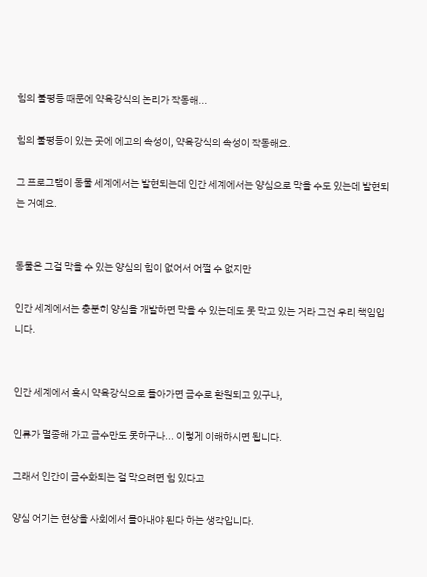힘의 불평등 때문에 약육강식의 논리가 작동해...

힘의 불평등이 있는 곳에 에고의 속성이, 약육강식의 속성이 작동해요.

그 프로그램이 동물 세계에서는 발현되는데 인간 세계에서는 양심으로 막을 수도 있는데 발현되는 거예요.


동물은 그걸 막을 수 있는 양심의 힘이 없어서 어쩔 수 없지만

인간 세계에서는 충분히 양심을 개발하면 막을 수 있는데도 못 막고 있는 거라 그건 우리 책임입니다.


인간 세계에서 혹시 약육강식으로 돌아가면 금수로 환원되고 있구나,

인류가 멸종해 가고 금수만도 못하구나... 이렇게 이해하시면 됩니다.

그래서 인간이 금수화되는 걸 막으려면 힘 있다고

양심 어기는 현상을 사회에서 몰아내야 된다 하는 생각입니다.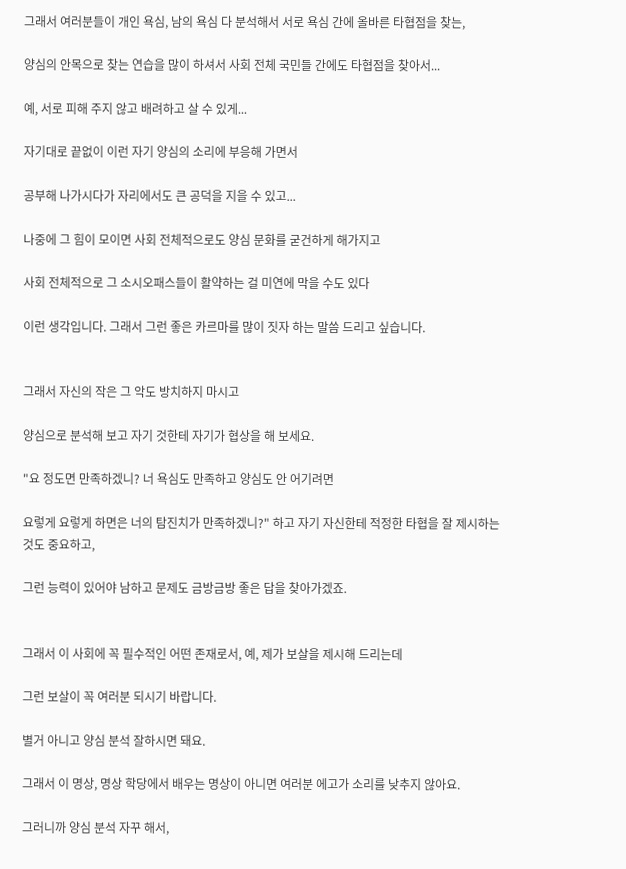그래서 여러분들이 개인 욕심, 남의 욕심 다 분석해서 서로 욕심 간에 올바른 타협점을 찾는,

양심의 안목으로 찾는 연습을 많이 하셔서 사회 전체 국민들 간에도 타협점을 찾아서...

예, 서로 피해 주지 않고 배려하고 살 수 있게...

자기대로 끝없이 이런 자기 양심의 소리에 부응해 가면서

공부해 나가시다가 자리에서도 큰 공덕을 지을 수 있고...

나중에 그 힘이 모이면 사회 전체적으로도 양심 문화를 굳건하게 해가지고

사회 전체적으로 그 소시오패스들이 활약하는 걸 미연에 막을 수도 있다

이런 생각입니다. 그래서 그런 좋은 카르마를 많이 짓자 하는 말씀 드리고 싶습니다.


그래서 자신의 작은 그 악도 방치하지 마시고

양심으로 분석해 보고 자기 것한테 자기가 협상을 해 보세요.

"요 정도면 만족하겠니? 너 욕심도 만족하고 양심도 안 어기려면

요렇게 요렇게 하면은 너의 탐진치가 만족하겠니?" 하고 자기 자신한테 적정한 타협을 잘 제시하는 것도 중요하고,

그런 능력이 있어야 남하고 문제도 금방금방 좋은 답을 찾아가겠죠.


그래서 이 사회에 꼭 필수적인 어떤 존재로서, 예, 제가 보살을 제시해 드리는데

그런 보살이 꼭 여러분 되시기 바랍니다.

별거 아니고 양심 분석 잘하시면 돼요.

그래서 이 명상, 명상 학당에서 배우는 명상이 아니면 여러분 에고가 소리를 낮추지 않아요.

그러니까 양심 분석 자꾸 해서,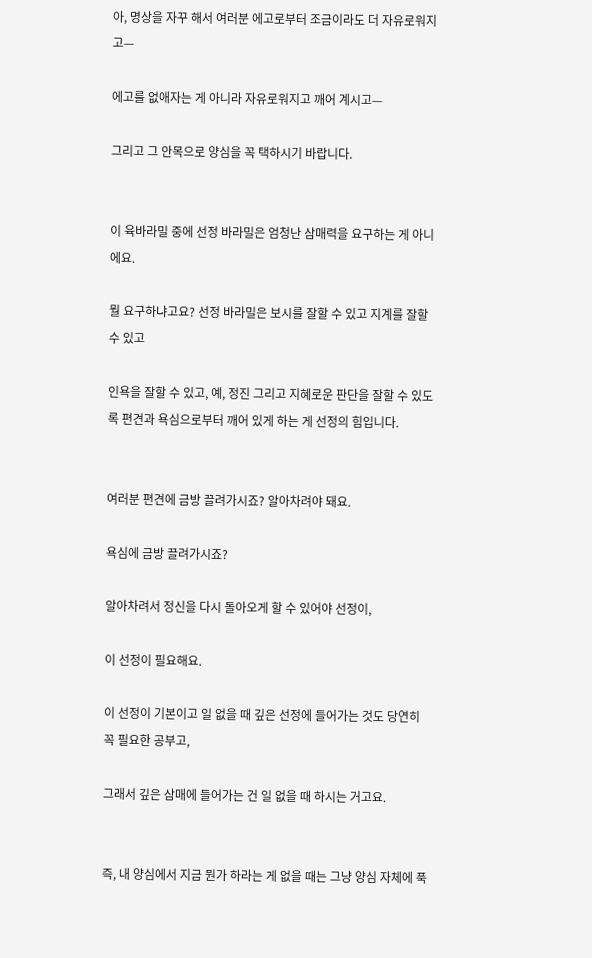아, 명상을 자꾸 해서 여러분 에고로부터 조금이라도 더 자유로워지고—

에고를 없애자는 게 아니라 자유로워지고 깨어 계시고—

그리고 그 안목으로 양심을 꼭 택하시기 바랍니다.


이 육바라밀 중에 선정 바라밀은 엄청난 삼매력을 요구하는 게 아니에요.

뭘 요구하냐고요? 선정 바라밀은 보시를 잘할 수 있고 지계를 잘할 수 있고

인욕을 잘할 수 있고, 예, 정진 그리고 지혜로운 판단을 잘할 수 있도록 편견과 욕심으로부터 깨어 있게 하는 게 선정의 힘입니다.


여러분 편견에 금방 끌려가시죠? 알아차려야 돼요.

욕심에 금방 끌려가시죠?

알아차려서 정신을 다시 돌아오게 할 수 있어야 선정이,

이 선정이 필요해요.

이 선정이 기본이고 일 없을 때 깊은 선정에 들어가는 것도 당연히 꼭 필요한 공부고,

그래서 깊은 삼매에 들어가는 건 일 없을 때 하시는 거고요.


즉, 내 양심에서 지금 뭔가 하라는 게 없을 때는 그냥 양심 자체에 푹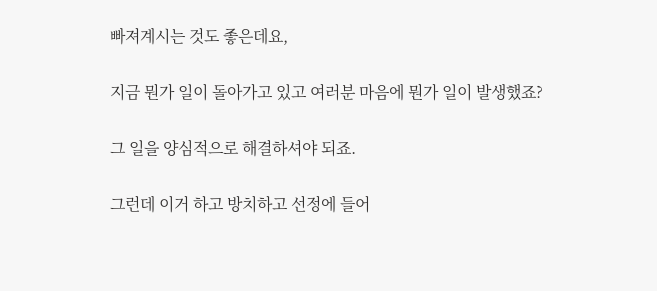빠져계시는 것도 좋은데요,

지금 뭔가 일이 돌아가고 있고 여러분 마음에 뭔가 일이 발생했죠?

그 일을 양심적으로 해결하셔야 되죠.

그런데 이거 하고 방치하고 선정에 들어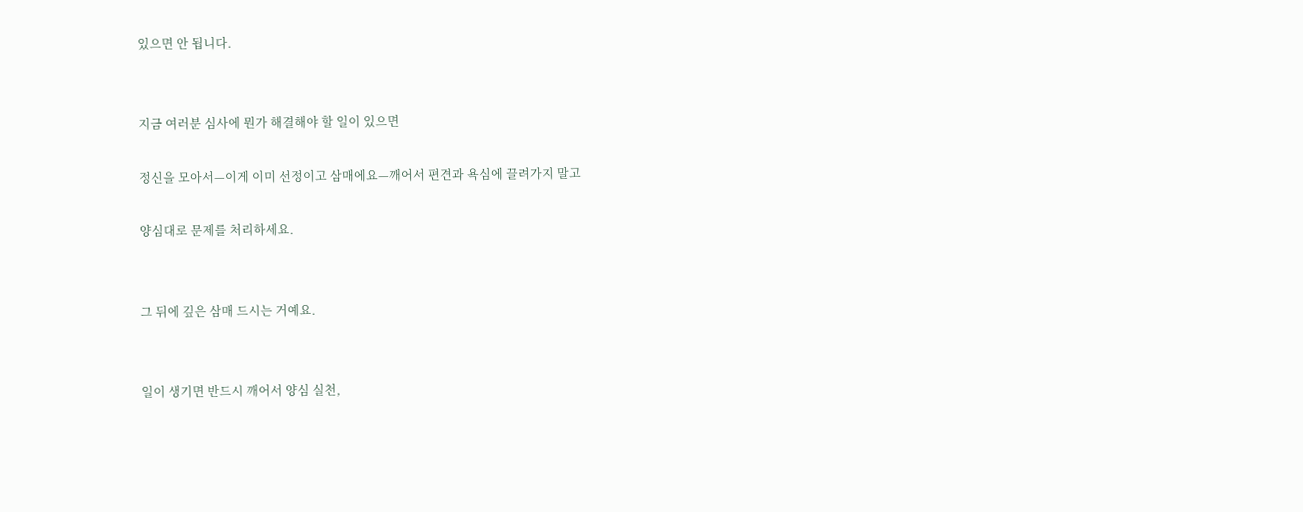있으면 안 됩니다.


지금 여러분 심사에 뭔가 해결해야 할 일이 있으면

정신을 모아서—이게 이미 선정이고 삼매에요—깨어서 편견과 욕심에 끌려가지 말고

양심대로 문제를 처리하세요.


그 뒤에 깊은 삼매 드시는 거예요.


일이 생기면 반드시 깨어서 양심 실천,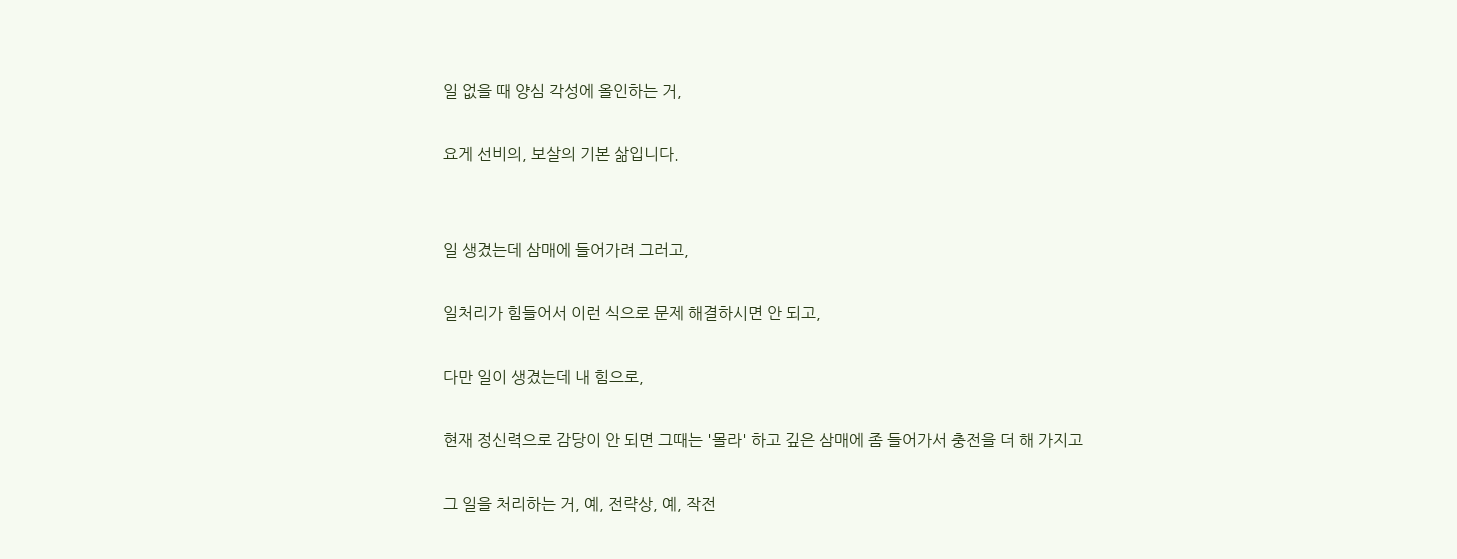일 없을 때 양심 각성에 올인하는 거,

요게 선비의, 보살의 기본 삶입니다.


일 생겼는데 삼매에 들어가려 그러고,

일처리가 힘들어서 이런 식으로 문제 해결하시면 안 되고,

다만 일이 생겼는데 내 힘으로,

현재 정신력으로 감당이 안 되면 그때는 '몰라' 하고 깊은 삼매에 좀 들어가서 충전을 더 해 가지고

그 일을 처리하는 거, 예, 전략상, 예, 작전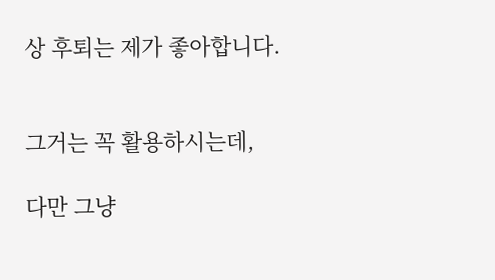상 후퇴는 제가 좋아합니다.


그거는 꼭 활용하시는데,

다만 그냥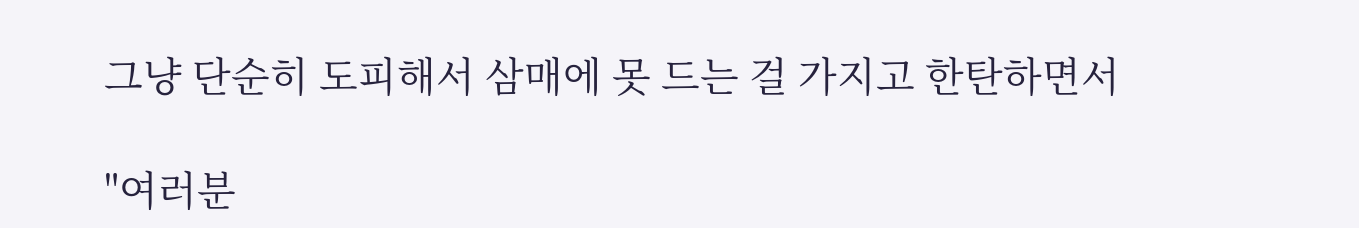그냥 단순히 도피해서 삼매에 못 드는 걸 가지고 한탄하면서

"여러분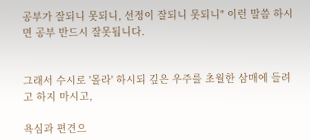공부가 잘되니 못되니, 선정이 잘되니 못되니" 이런 말씀 하시면 공부 반드시 잘못됩니다.


그래서 수시로 '몰라' 하시되 깊은 우주를 초월한 삼매에 들려고 하지 마시고,

욕심과 편견으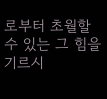로부터 초월할 수 있는 그 힘을 기르시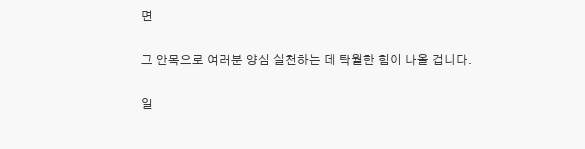면

그 안목으로 여러분 양심 실천하는 데 탁월한 힘이 나올 겁니다.

일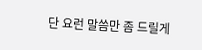단 요런 말씀만 좀 드릴게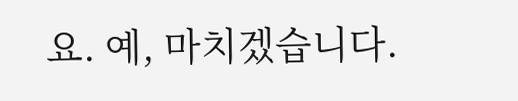요. 예, 마치겠습니다.